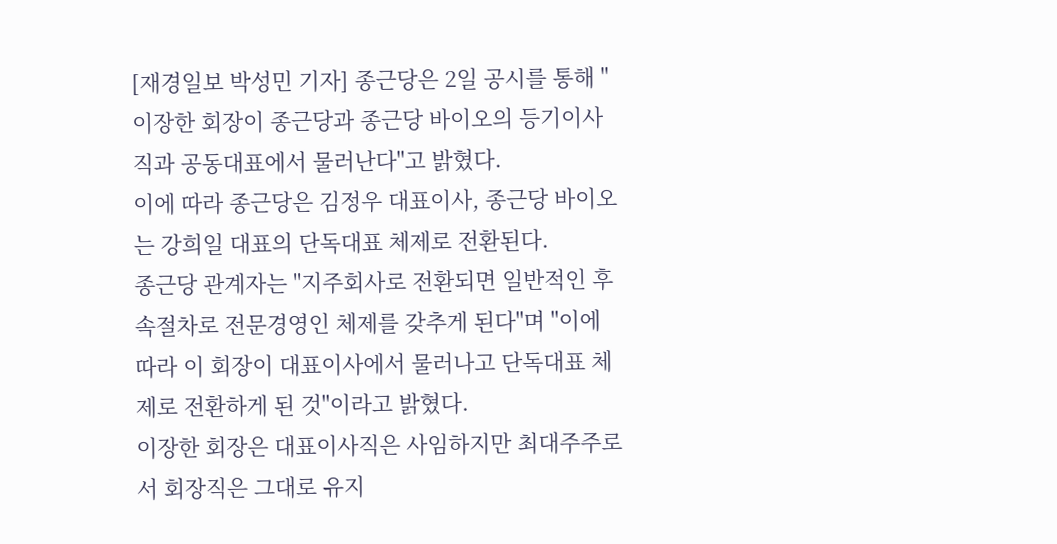[재경일보 박성민 기자] 종근당은 2일 공시를 통해 "이장한 회장이 종근당과 종근당 바이오의 등기이사직과 공동대표에서 물러난다"고 밝혔다.
이에 따라 종근당은 김정우 대표이사, 종근당 바이오는 강희일 대표의 단독대표 체제로 전환된다.
종근당 관계자는 "지주회사로 전환되면 일반적인 후속절차로 전문경영인 체제를 갖추게 된다"며 "이에 따라 이 회장이 대표이사에서 물러나고 단독대표 체제로 전환하게 된 것"이라고 밝혔다.
이장한 회장은 대표이사직은 사임하지만 최대주주로서 회장직은 그대로 유지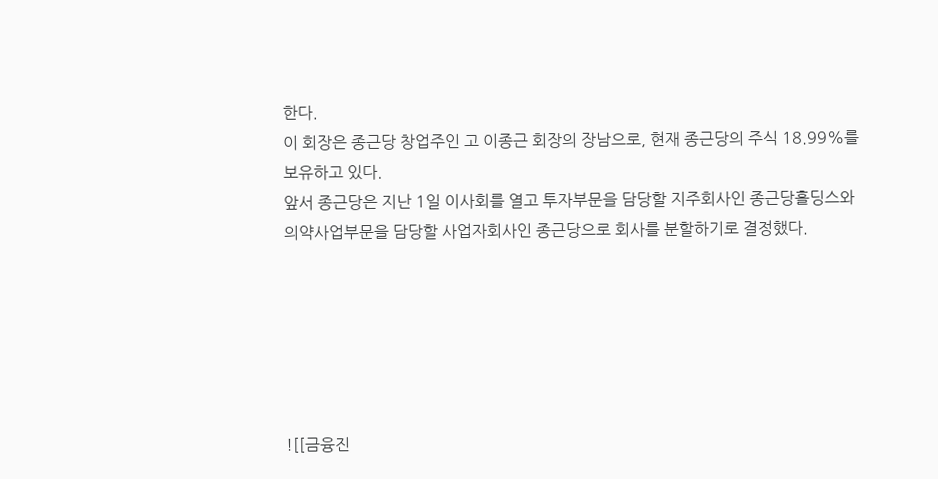한다.
이 회장은 종근당 창업주인 고 이종근 회장의 장남으로, 현재 종근당의 주식 18.99%를 보유하고 있다.
앞서 종근당은 지난 1일 이사회를 열고 투자부문을 담당할 지주회사인 종근당홀딩스와 의약사업부문을 담당할 사업자회사인 종근당으로 회사를 분할하기로 결정했다.






![[금융진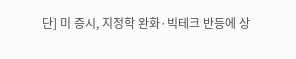단] 미 증시, 지정학 완화·빅테크 반등에 상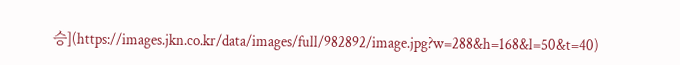승](https://images.jkn.co.kr/data/images/full/982892/image.jpg?w=288&h=168&l=50&t=40)